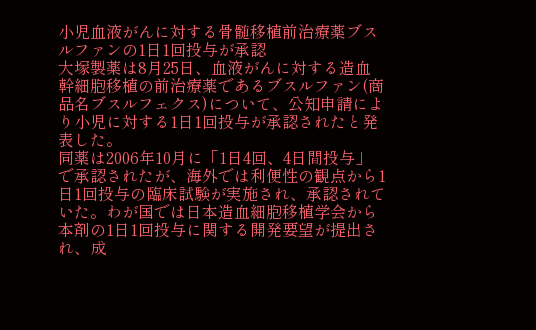小児血液がんに対する骨髄移植前治療薬ブスルファンの1日1回投与が承認
大塚製薬は8月25日、血液がんに対する造血幹細胞移植の前治療薬であるブスルファン(商品名ブスルフェクス)について、公知申請により小児に対する1日1回投与が承認されたと発表した。
同薬は2006年10月に「1日4回、4日間投与」で承認されたが、海外では利便性の観点から1日1回投与の臨床試験が実施され、承認されていた。わが国では日本造血細胞移植学会から本剤の1日1回投与に関する開発要望が提出され、成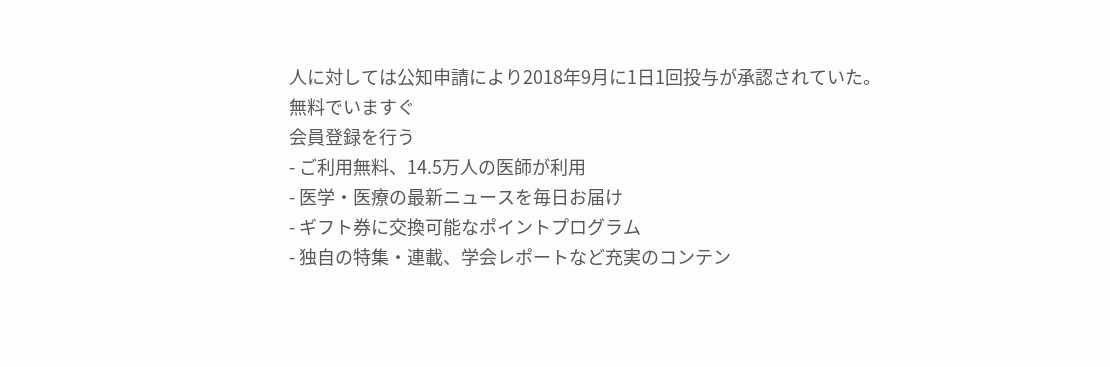人に対しては公知申請により2018年9月に1日1回投与が承認されていた。
無料でいますぐ
会員登録を行う
- ご利用無料、14.5万人の医師が利用
- 医学・医療の最新ニュースを毎日お届け
- ギフト券に交換可能なポイントプログラム
- 独自の特集・連載、学会レポートなど充実のコンテン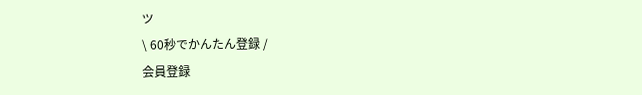ツ
\ 60秒でかんたん登録 /
会員登録